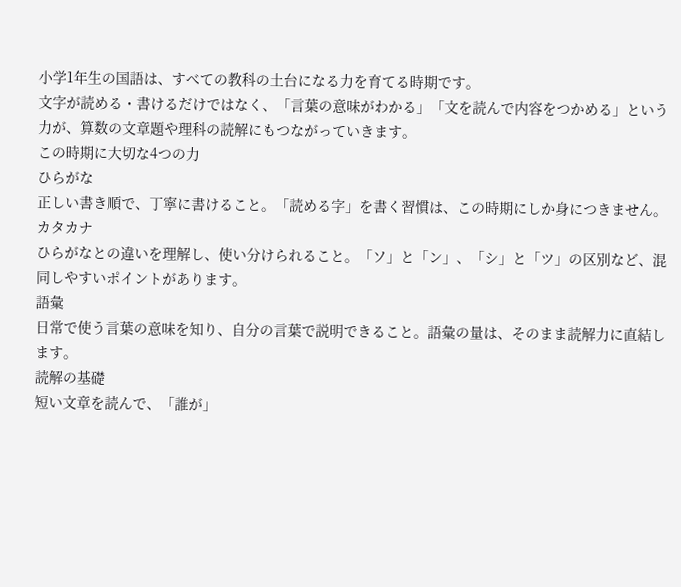小学1年生の国語は、すべての教科の土台になる力を育てる時期です。
文字が読める・書けるだけではなく、「言葉の意味がわかる」「文を読んで内容をつかめる」という力が、算数の文章題や理科の読解にもつながっていきます。
この時期に大切な4つの力
ひらがな
正しい書き順で、丁寧に書けること。「読める字」を書く習慣は、この時期にしか身につきません。
カタカナ
ひらがなとの違いを理解し、使い分けられること。「ソ」と「ン」、「シ」と「ツ」の区別など、混同しやすいポイントがあります。
語彙
日常で使う言葉の意味を知り、自分の言葉で説明できること。語彙の量は、そのまま読解力に直結します。
読解の基礎
短い文章を読んで、「誰が」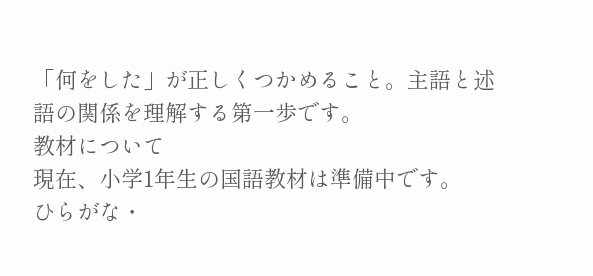「何をした」が正しくつかめること。主語と述語の関係を理解する第一歩です。
教材について
現在、小学1年生の国語教材は準備中です。
ひらがな・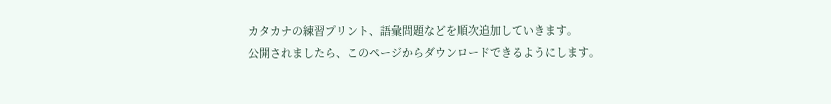カタカナの練習プリント、語彙問題などを順次追加していきます。
公開されましたら、このページからダウンロードできるようにします。